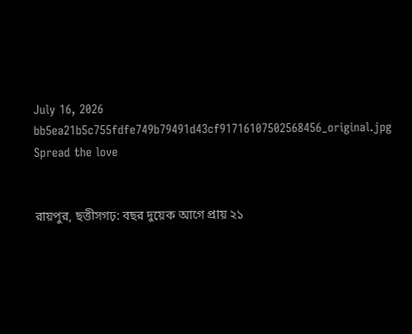July 16, 2026
bb5ea21b5c755fdfe749b79491d43cf91716107502568456_original.jpg
Spread the love


রায়পুর, ছত্তীসগঢ়: বছর দুয়েক আগে প্রায় ২১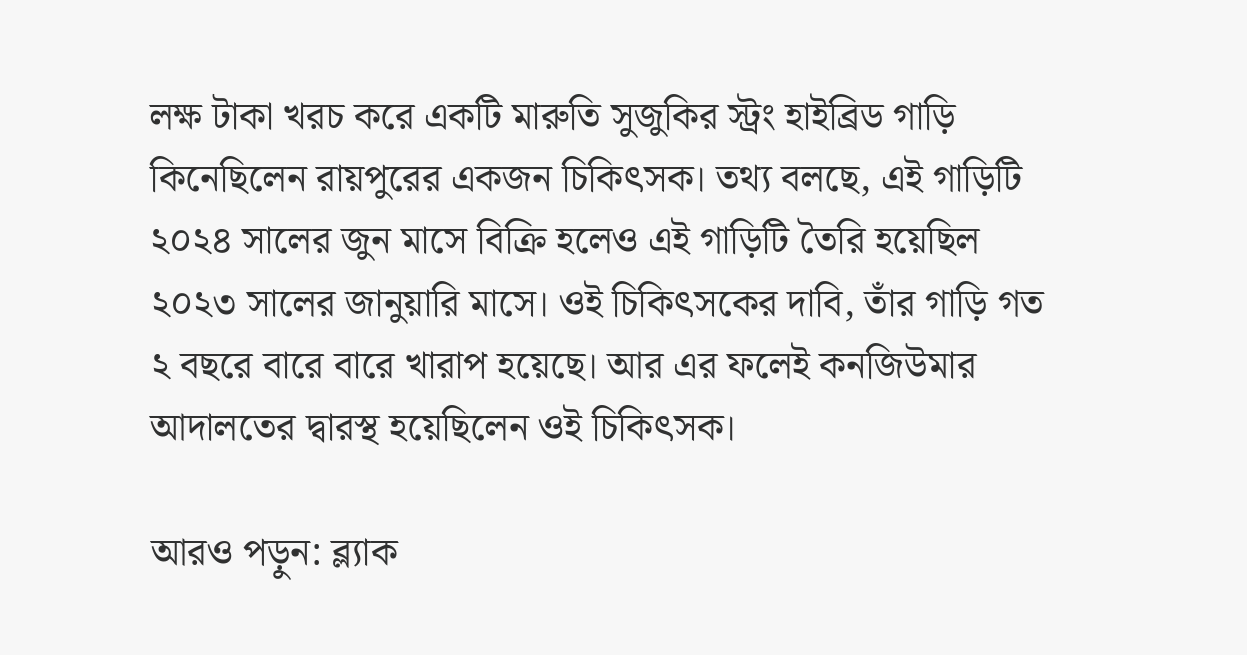লক্ষ টাকা খরচ করে একটি মারুতি সুজুকির স্ট্রং হাইব্রিড গাড়ি কিনেছিলেন রায়পুরের একজন চিকিৎসক। তথ্য বলছে, এই গাড়িটি ২০২৪ সালের জুন মাসে বিক্রি হলেও এই গাড়িটি তৈরি হয়েছিল ২০২৩ সালের জানুয়ারি মাসে। ওই চিকিৎসকের দাবি, তাঁর গাড়ি গত ২ বছরে বারে বারে খারাপ হয়েছে। আর এর ফলেই কনজিউমার আদালতের দ্বারস্থ হয়েছিলেন ওই চিকিৎসক।

আরও পড়ুন: ব্ল্যাক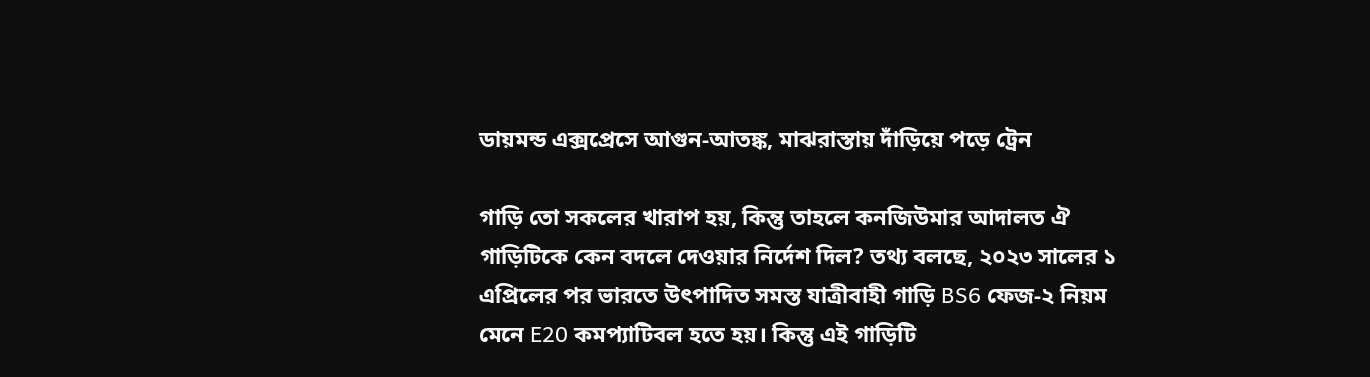ডায়মন্ড এক্সপ্রেসে আগুন-আতঙ্ক, মাঝরাস্তায় দাঁড়িয়ে পড়ে ট্রেন

গাড়ি তো সকলের খারাপ হয়, কিন্তু তাহলে কনজিউমার আদালত ঐ গাড়িটিকে কেন বদলে দেওয়ার নির্দেশ দিল? তথ্য বলছে, ২০২৩ সালের ১ এপ্রিলের পর ভারতে উৎপাদিত সমস্ত যাত্রীবাহী গাড়ি BS6 ফেজ-২ নিয়ম মেনে E20 কমপ্যাটিবল হতে হয়। কিন্তু এই গাড়িটি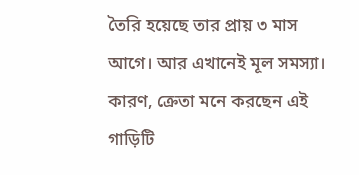তৈরি হয়েছে তার প্রায় ৩ মাস আগে। আর এখানেই মূল সমস্যা। কারণ, ক্রেতা মনে করছেন এই গাড়িটি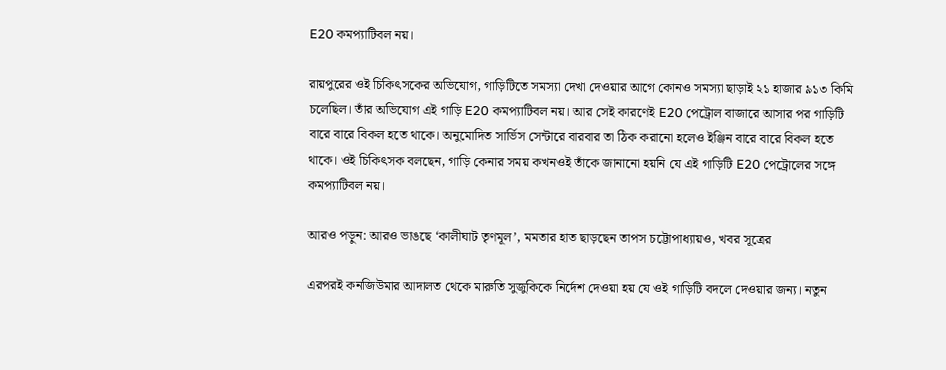E20 কমপ্যাটিবল নয়।

রায়পুরের ওই চিকিৎসকের অভিযোগ, গাড়িটিতে সমস্যা দেখা দেওয়ার আগে কোনও সমস্যা ছাড়াই ২১ হাজার ৯১৩ কিমি চলেছিল। তাঁর অভিযোগ এই গাড়ি E20 কমপ্যাটিবল নয়। আর সেই কারণেই E20 পেট্রোল বাজারে আসার পর গাড়িটি বারে বারে বিকল হতে থাকে। অনুমোদিত সার্ভিস সেন্টারে বারবার তা ঠিক করানো হলেও ইঞ্জিন বারে বারে বিকল হতে থাকে। ওই চিকিৎসক বলছেন, গাড়ি কেনার সময় কখনওই তাঁকে জানানো হয়নি যে এই গাড়িটি E20 পেট্রোলের সঙ্গে কমপ্যাটিবল নয়।

আরও পড়ুন: আরও ভাঙছে ‘কালীঘাট তৃণমূল’, মমতার হাত ছাড়ছেন তাপস চট্টোপাধ্যায়ও, খবর সূত্রের

এরপরই কনজিউমার আদালত থেকে মারুতি সুজুকিকে নির্দেশ দেওয়া হয় যে ওই গাড়িটি বদলে দেওয়ার জন্য। নতুন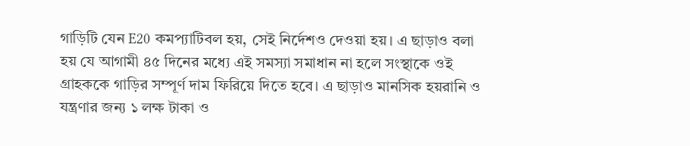গাড়িটি যেন E20 কমপ্যাটিবল হয়, সেই নির্দেশও দেওয়া হয়। এ ছাড়াও বলা হয় যে আগামী ৪৫ দিনের মধ্যে এই সমস্যা সমাধান না হলে সংস্থাকে ওই গ্রাহককে গাড়ির সম্পূর্ণ দাম ফিরিয়ে দিতে হবে। এ ছাড়াও মানসিক হয়রানি ও যন্ত্রণার জন্য ১ লক্ষ টাকা ও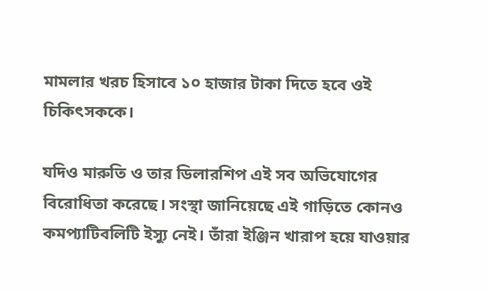মামলার খরচ হিসাবে ১০ হাজার টাকা দিতে হবে ওই চিকিৎসককে।

যদিও মারুতি ও তার ডিলারশিপ এই সব অভিযোগের বিরোধিতা করেছে। সংস্থা জানিয়েছে এই গাড়িতে কোনও কমপ্যাটিবলিটি ইস্যু নেই। তাঁরা ইঞ্জিন খারাপ হয়ে যাওয়ার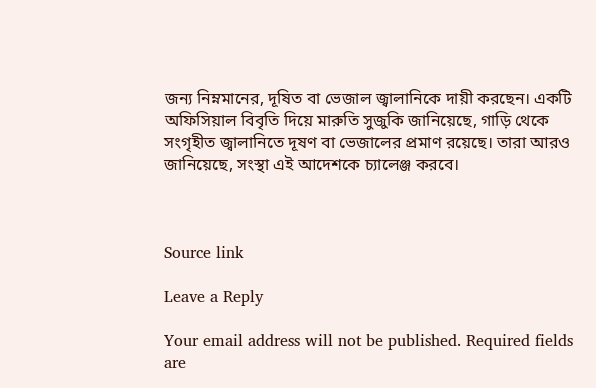জন্য নিম্নমানের, দূষিত বা ভেজাল জ্বালানিকে দায়ী করছেন। একটি অফিসিয়াল বিবৃতি দিয়ে মারুতি সুজুকি জানিয়েছে, গাড়ি থেকে সংগৃহীত জ্বালানিতে দূষণ বা ভেজালের প্রমাণ রয়েছে। তারা আরও জানিয়েছে, সংস্থা এই আদেশকে চ্যালেঞ্জ করবে।



Source link

Leave a Reply

Your email address will not be published. Required fields are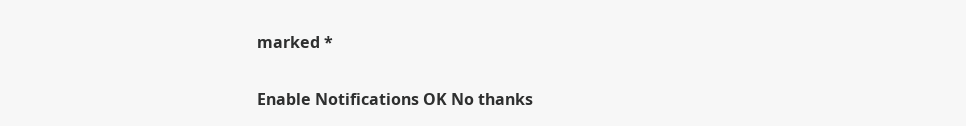marked *

Enable Notifications OK No thanks